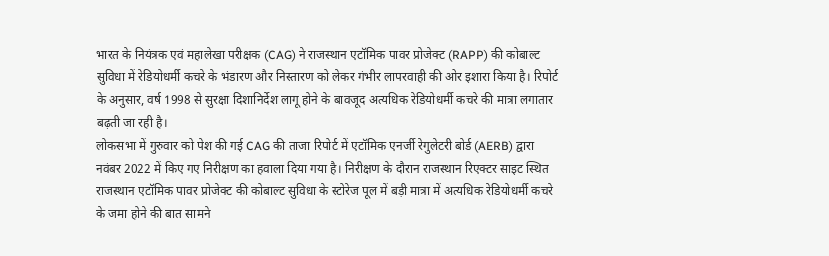भारत के नियंत्रक एवं महालेखा परीक्षक (CAG) ने राजस्थान एटॉमिक पावर प्रोजेक्ट (RAPP) की कोबाल्ट सुविधा में रेडियोधर्मी कचरे के भंडारण और निस्तारण को लेकर गंभीर लापरवाही की ओर इशारा किया है। रिपोर्ट के अनुसार, वर्ष 1998 से सुरक्षा दिशानिर्देश लागू होने के बावजूद अत्यधिक रेडियोधर्मी कचरे की मात्रा लगातार बढ़ती जा रही है।
लोकसभा में गुरुवार को पेश की गई CAG की ताजा रिपोर्ट में एटॉमिक एनर्जी रेगुलेटरी बोर्ड (AERB) द्वारा नवंबर 2022 में किए गए निरीक्षण का हवाला दिया गया है। निरीक्षण के दौरान राजस्थान रिएक्टर साइट स्थित राजस्थान एटॉमिक पावर प्रोजेक्ट की कोबाल्ट सुविधा के स्टोरेज पूल में बड़ी मात्रा में अत्यधिक रेडियोधर्मी कचरे के जमा होने की बात सामने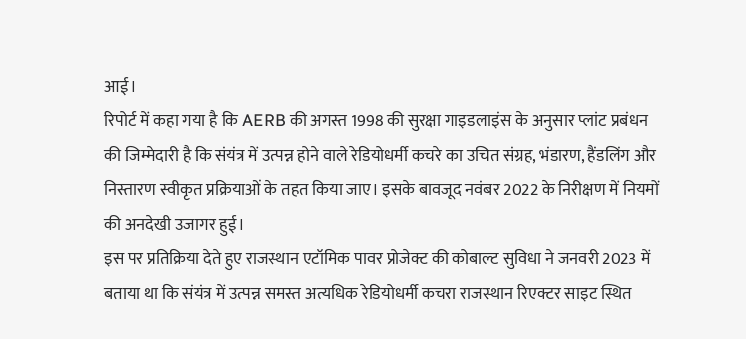आई।
रिपोर्ट में कहा गया है कि AERB की अगस्त 1998 की सुरक्षा गाइडलाइंस के अनुसार प्लांट प्रबंधन की जिम्मेदारी है कि संयंत्र में उत्पन्न होने वाले रेडियोधर्मी कचरे का उचित संग्रह, भंडारण, हैंडलिंग और निस्तारण स्वीकृत प्रक्रियाओं के तहत किया जाए। इसके बावजूद नवंबर 2022 के निरीक्षण में नियमों की अनदेखी उजागर हुई।
इस पर प्रतिक्रिया देते हुए राजस्थान एटॉमिक पावर प्रोजेक्ट की कोबाल्ट सुविधा ने जनवरी 2023 में बताया था कि संयंत्र में उत्पन्न समस्त अत्यधिक रेडियोधर्मी कचरा राजस्थान रिएक्टर साइट स्थित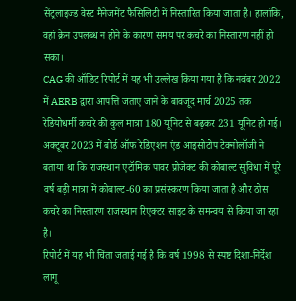सेंट्रलाइज्ड वेस्ट मैनेजमेंट फैसिलिटी में निस्तारित किया जाता है। हालांकि, वहां क्रेन उपलब्ध न होने के कारण समय पर कचरे का निस्तारण नहीं हो सका।
CAG की ऑडिट रिपोर्ट में यह भी उल्लेख किया गया है कि नवंबर 2022 में AERB द्वारा आपत्ति जताए जाने के बावजूद मार्च 2025 तक रेडियोधर्मी कचरे की कुल मात्रा 180 यूनिट से बढ़कर 231 यूनिट हो गई। अक्टूबर 2023 में बोर्ड ऑफ रेडिएशन एंड आइसोटोप टेक्नोलॉजी ने बताया था कि राजस्थान एटॉमिक पावर प्रोजेक्ट की कोबाल्ट सुविधा में पूरे वर्ष बड़ी मात्रा में कोबाल्ट-60 का प्रसंस्करण किया जाता है और ठोस कचरे का निस्तारण राजस्थान रिएक्टर साइट के समन्वय से किया जा रहा है।
रिपोर्ट में यह भी चिंता जताई गई है कि वर्ष 1998 से स्पष्ट दिशा-निर्देश लागू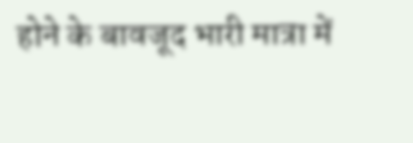होने के बावजूद भारी मात्रा में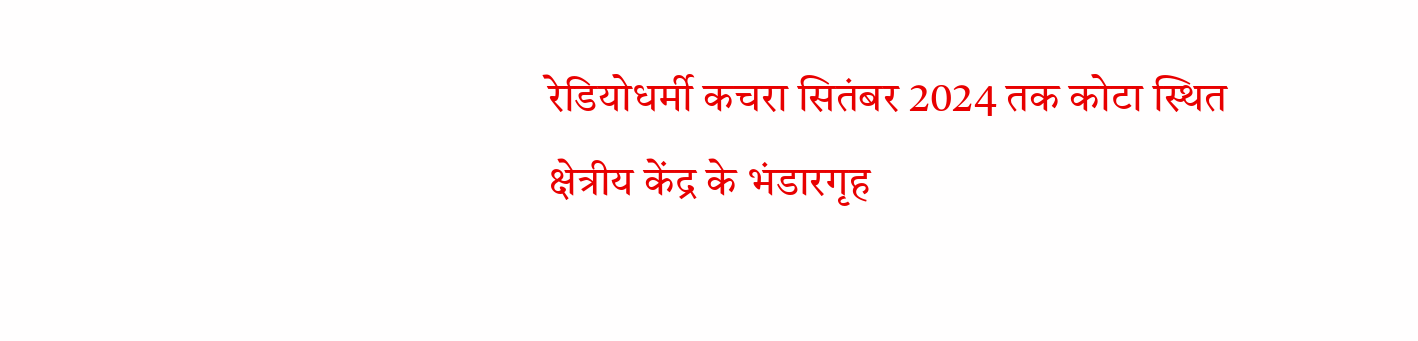रेडियोधर्मी कचरा सितंबर 2024 तक कोटा स्थित क्षेत्रीय केंद्र के भंडारगृह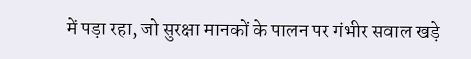में पड़ा रहा, जो सुरक्षा मानकों के पालन पर गंभीर सवाल खड़े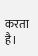करता है।